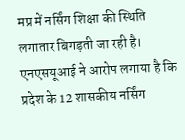मप्र में नर्सिंग शिक्षा की स्थिति लगातार बिगड़ती जा रही है। एनएसयूआई ने आरोप लगाया है कि प्रदेश के 12 शासकीय नर्सिंग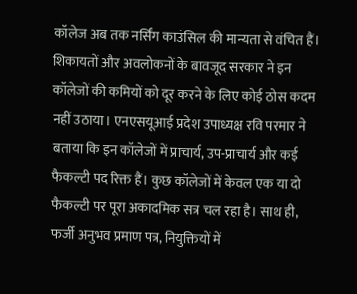कॉलेज अब तक नर्सिंग काउंसिल की मान्यता से वंचित हैं। शिकायतों और अवलोकनों के बावजूद सरकार ने इन कॉलेजों की कमियों को दूर करने के लिए कोई ठोस कदम नहीं उठाया। एनएसयूआई प्रदेश उपाध्यक्ष रवि परमार ने बताया कि इन कॉलेजों में प्राचार्य, उप-प्राचार्य और कई फैकल्टी पद रिक्त हैं। कुछ कॉलेजों में केवल एक या दो फैकल्टी पर पूरा अकादमिक सत्र चल रहा है। साथ ही, फर्जी अनुभव प्रमाण पत्र, नियुक्तियों में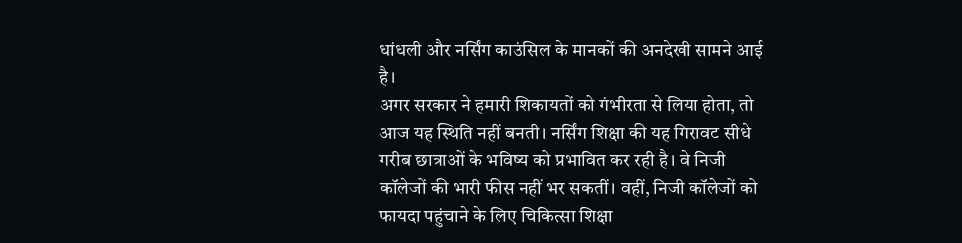धांधली और नर्सिंग काउंसिल के मानकों की अनदेखी सामने आई है।
अगर सरकार ने हमारी शिकायतों को गंभीरता से लिया होता, तो आज यह स्थिति नहीं बनती। नर्सिंग शिक्षा की यह गिरावट सीधे गरीब छात्राओं के भविष्य को प्रभावित कर रही है। वे निजी कॉलेजों की भारी फीस नहीं भर सकतीं। वहीं, निजी कॉलेजों को फायदा पहुंचाने के लिए चिकित्सा शिक्षा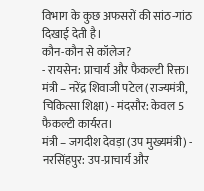विभाग के कुछ अफसरों की सांठ-गांठ दिखाई देती है।
कौन-कौन से कॉलेज?
- रायसेन: प्राचार्य और फैकल्टी रिक्त।
मंत्री – नरेंद्र शिवाजी पटेल (राज्यमंत्री, चिकित्सा शिक्षा) - मंदसौर: केवल 5 फैकल्टी कार्यरत।
मंत्री – जगदीश देवड़ा (उप मुख्यमंत्री) - नरसिंहपुर: उप-प्राचार्य और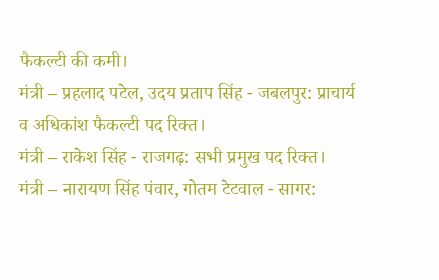फैकल्टी की कमी।
मंत्री – प्रहलाद पटेल, उदय प्रताप सिंह - जबलपुर: प्राचार्य व अधिकांश फैकल्टी पद रिक्त।
मंत्री – राकेश सिंह - राजगढ़: सभी प्रमुख पद रिक्त।
मंत्री – नारायण सिंह पंवार, गोतम टेटवाल - सागर: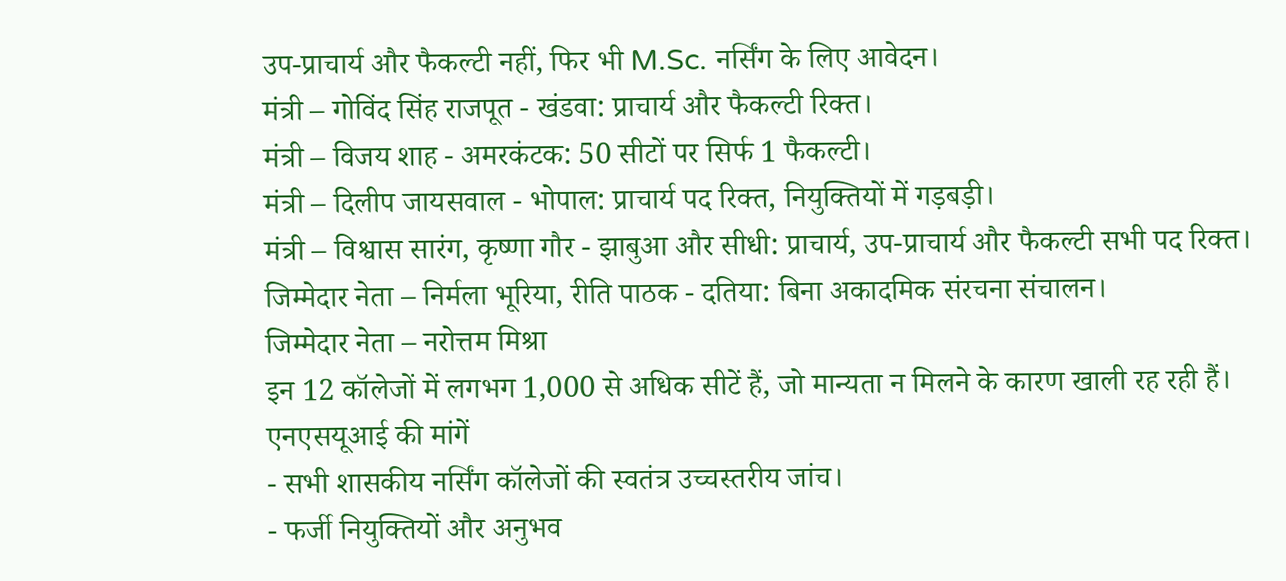उप-प्राचार्य और फैकल्टी नहीं, फिर भी M.Sc. नर्सिंग के लिए आवेदन।
मंत्री – गोविंद सिंह राजपूत - खंडवा: प्राचार्य और फैकल्टी रिक्त।
मंत्री – विजय शाह - अमरकंटक: 50 सीटों पर सिर्फ 1 फैकल्टी।
मंत्री – दिलीप जायसवाल - भोपाल: प्राचार्य पद रिक्त, नियुक्तियों में गड़बड़ी।
मंत्री – विश्वास सारंग, कृष्णा गौर - झाबुआ और सीधी: प्राचार्य, उप-प्राचार्य और फैकल्टी सभी पद रिक्त।
जिम्मेदार नेता – निर्मला भूरिया, रीति पाठक - दतिया: बिना अकादमिक संरचना संचालन।
जिम्मेदार नेता – नरोत्तम मिश्रा
इन 12 कॉलेजों में लगभग 1,000 से अधिक सीटें हैं, जो मान्यता न मिलने के कारण खाली रह रही हैं।
एनएसयूआई की मांगें
- सभी शासकीय नर्सिंग कॉलेजों की स्वतंत्र उच्चस्तरीय जांच।
- फर्जी नियुक्तियों और अनुभव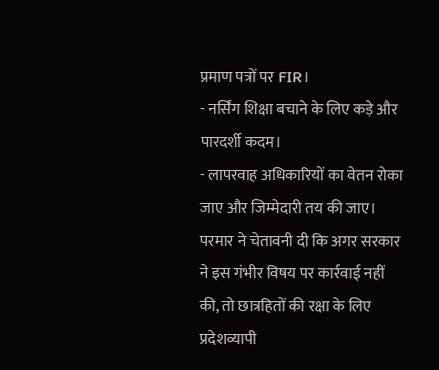प्रमाण पत्रों पर FIR।
- नर्सिंग शिक्षा बचाने के लिए कड़े और पारदर्शी कदम।
- लापरवाह अधिकारियों का वेतन रोका जाए और जिम्मेदारी तय की जाए।
परमार ने चेतावनी दी कि अगर सरकार ने इस गंभीर विषय पर कार्रवाई नहीं की, तो छात्रहितों की रक्षा के लिए प्रदेशव्यापी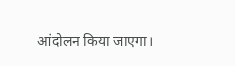आंदोलन किया जाएगा।